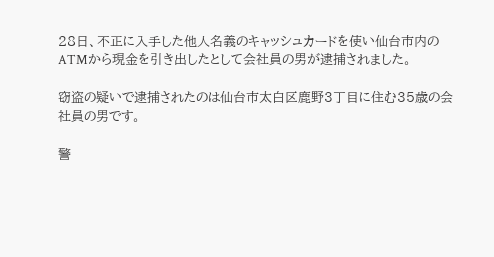28日、不正に入手した他人名義のキャッシュカードを使い仙台市内のATMから現金を引き出したとして会社員の男が逮捕されました。

窃盗の疑いで逮捕されたのは仙台市太白区鹿野3丁目に住む35歳の会社員の男です。

警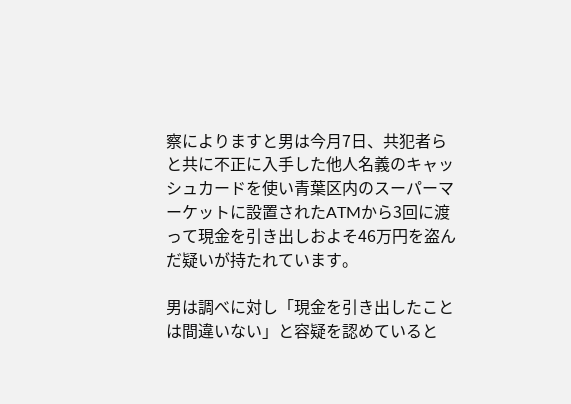察によりますと男は今月7日、共犯者らと共に不正に入手した他人名義のキャッシュカードを使い青葉区内のスーパーマーケットに設置されたATMから3回に渡って現金を引き出しおよそ46万円を盗んだ疑いが持たれています。

男は調べに対し「現金を引き出したことは間違いない」と容疑を認めていると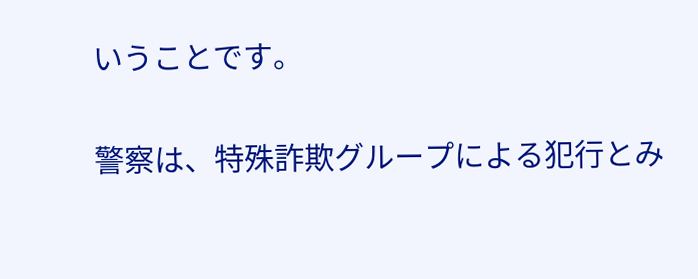いうことです。

警察は、特殊詐欺グループによる犯行とみ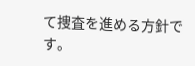て捜査を進める方針です。